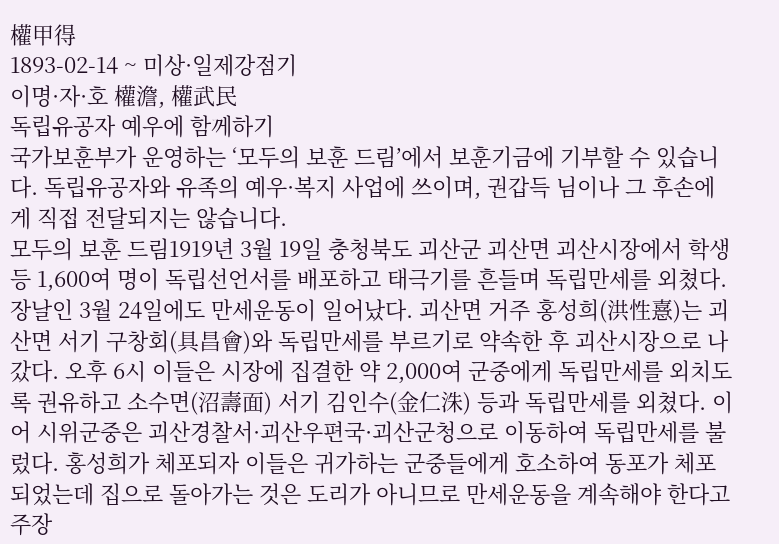權甲得
1893-02-14 ~ 미상·일제강점기
이명·자·호 權澹, 權武民
독립유공자 예우에 함께하기
국가보훈부가 운영하는 ‘모두의 보훈 드림’에서 보훈기금에 기부할 수 있습니다. 독립유공자와 유족의 예우·복지 사업에 쓰이며, 권갑득 님이나 그 후손에게 직접 전달되지는 않습니다.
모두의 보훈 드림1919년 3월 19일 충청북도 괴산군 괴산면 괴산시장에서 학생 등 1,600여 명이 독립선언서를 배포하고 태극기를 흔들며 독립만세를 외쳤다. 장날인 3월 24일에도 만세운동이 일어났다. 괴산면 거주 홍성희(洪性憙)는 괴산면 서기 구창회(具昌會)와 독립만세를 부르기로 약속한 후 괴산시장으로 나갔다. 오후 6시 이들은 시장에 집결한 약 2,000여 군중에게 독립만세를 외치도록 권유하고 소수면(沼壽面) 서기 김인수(金仁洙) 등과 독립만세를 외쳤다. 이어 시위군중은 괴산경찰서·괴산우편국·괴산군청으로 이동하여 독립만세를 불렀다. 홍성희가 체포되자 이들은 귀가하는 군중들에게 호소하여 동포가 체포되었는데 집으로 돌아가는 것은 도리가 아니므로 만세운동을 계속해야 한다고 주장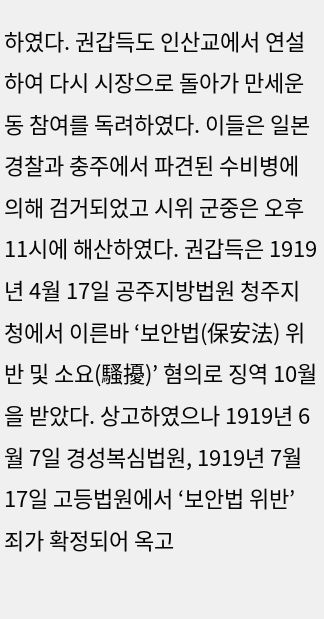하였다. 권갑득도 인산교에서 연설하여 다시 시장으로 돌아가 만세운동 참여를 독려하였다. 이들은 일본 경찰과 충주에서 파견된 수비병에 의해 검거되었고 시위 군중은 오후 11시에 해산하였다. 권갑득은 1919년 4월 17일 공주지방법원 청주지청에서 이른바 ‘보안법(保安法) 위반 및 소요(騷擾)’ 혐의로 징역 10월을 받았다. 상고하였으나 1919년 6월 7일 경성복심법원, 1919년 7월 17일 고등법원에서 ‘보안법 위반’ 죄가 확정되어 옥고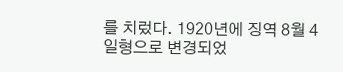를 치렀다. 1920년에 징역 8월 4일형으로 변경되었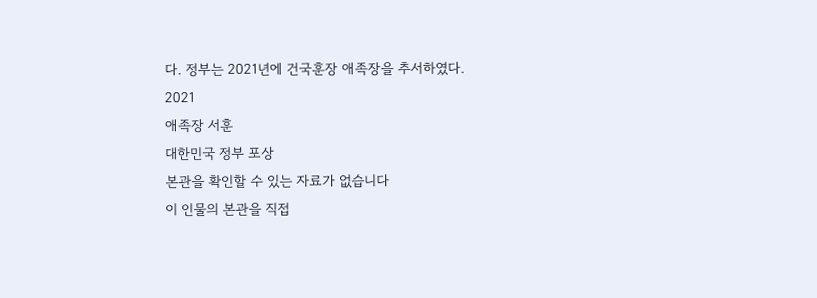다. 정부는 2021년에 건국훈장 애족장을 추서하였다.
2021
애족장 서훈
대한민국 정부 포상
본관을 확인할 수 있는 자료가 없습니다
이 인물의 본관을 직접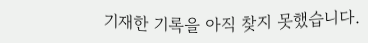기재한 기록을 아직 찾지 못했습니다.